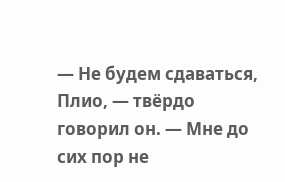— Не будем сдаваться, Плио, — твёрдо говорил он. — Мне до сих пор не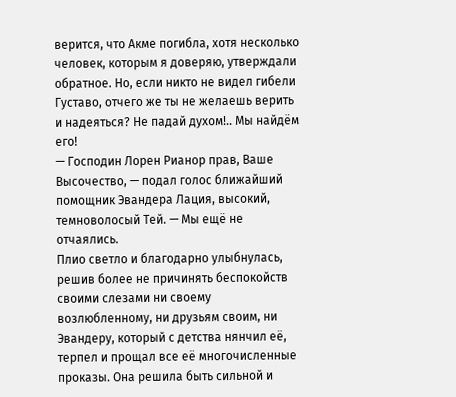верится, что Акме погибла, хотя несколько человек, которым я доверяю, утверждали обратное. Но, если никто не видел гибели Густаво, отчего же ты не желаешь верить и надеяться? Не падай духом!.. Мы найдём его!
— Господин Лорен Рианор прав, Ваше Высочество, — подал голос ближайший помощник Эвандера Лация, высокий, темноволосый Тей. — Мы ещё не отчаялись.
Плио светло и благодарно улыбнулась, решив более не причинять беспокойств своими слезами ни своему возлюбленному, ни друзьям своим, ни Эвандеру, который с детства нянчил её, терпел и прощал все её многочисленные проказы. Она решила быть сильной и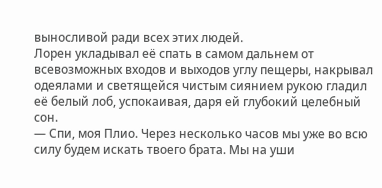выносливой ради всех этих людей.
Лорен укладывал её спать в самом дальнем от всевозможных входов и выходов углу пещеры, накрывал одеялами и светящейся чистым сиянием рукою гладил её белый лоб, успокаивая, даря ей глубокий целебный сон.
— Спи, моя Плио. Через несколько часов мы уже во всю силу будем искать твоего брата. Мы на уши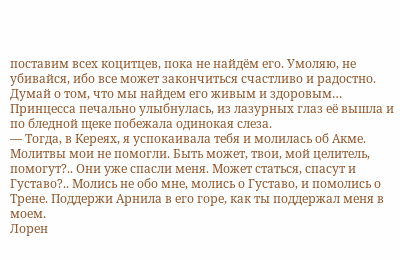поставим всех коцитцев, пока не найдём его. Умоляю, не убивайся, ибо все может закончиться счастливо и радостно. Думай о том, что мы найдем его живым и здоровым…
Принцесса печально улыбнулась, из лазурных глаз её вышла и по бледной щеке побежала одинокая слеза.
— Тогда, в Кереях, я успокаивала тебя и молилась об Акме. Молитвы мои не помогли. Быть может, твои, мой целитель, помогут?.. Они уже спасли меня. Может статься, спасут и Густаво?.. Молись не обо мне, молись о Густаво, и помолись о Трене. Поддержи Арнила в его горе, как ты поддержал меня в моем.
Лорен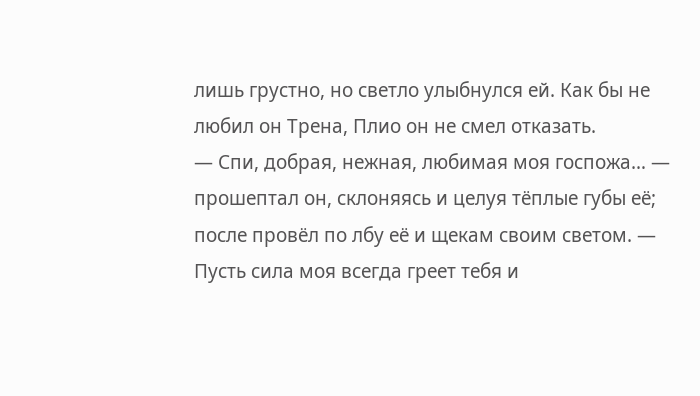лишь грустно, но светло улыбнулся ей. Как бы не любил он Трена, Плио он не смел отказать.
— Спи, добрая, нежная, любимая моя госпожа… — прошептал он, склоняясь и целуя тёплые губы её; после провёл по лбу её и щекам своим светом. — Пусть сила моя всегда греет тебя и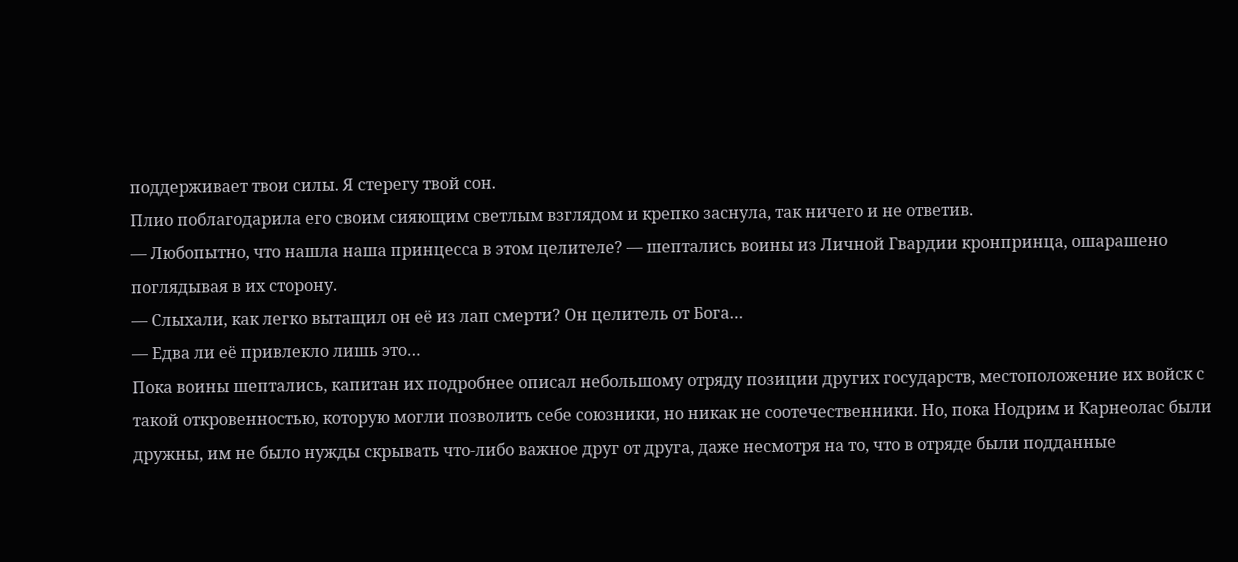поддерживает твои силы. Я стерегу твой сон.
Плио поблагодарила его своим сияющим светлым взглядом и крепко заснула, так ничего и не ответив.
— Любопытно, что нашла наша принцесса в этом целителе? — шептались воины из Личной Гвардии кронпринца, ошарашено поглядывая в их сторону.
— Слыхали, как легко вытащил он её из лап смерти? Он целитель от Бога…
— Едва ли её привлекло лишь это…
Пока воины шептались, капитан их подробнее описал небольшому отряду позиции других государств, местоположение их войск с такой откровенностью, которую могли позволить себе союзники, но никак не соотечественники. Но, пока Нодрим и Карнеолас были дружны, им не было нужды скрывать что-либо важное друг от друга, даже несмотря на то, что в отряде были подданные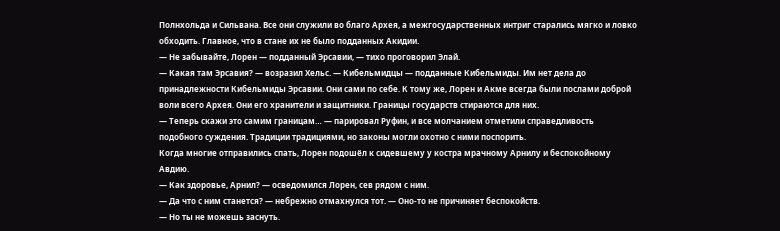Полнхольда и Сильвана. Все они служили во благо Архея, а межгосударственных интриг старались мягко и ловко обходить. Главное, что в стане их не было подданных Акидии.
— Не забывайте, Лорен — подданный Эрсавии, — тихо проговорил Элай.
— Какая там Эрсавия? — возразил Хельс. — Кибельмидцы — подданные Кибельмиды. Им нет дела до принадлежности Кибельмиды Эрсавии. Они сами по себе. К тому же, Лорен и Акме всегда были послами доброй воли всего Архея. Они его хранители и защитники. Границы государств стираются для них.
— Теперь скажи это самим границам… — парировал Руфин, и все молчанием отметили справедливость подобного суждения. Традиции традициями, но законы могли охотно с ними поспорить.
Когда многие отправились спать, Лорен подошёл к сидевшему у костра мрачному Арнилу и беспокойному Авдию.
— Как здоровье, Арнил? — осведомился Лорен, сев рядом с ним.
— Да что с ним станется? — небрежно отмахнулся тот. — Оно-то не причиняет беспокойств.
— Но ты не можешь заснуть.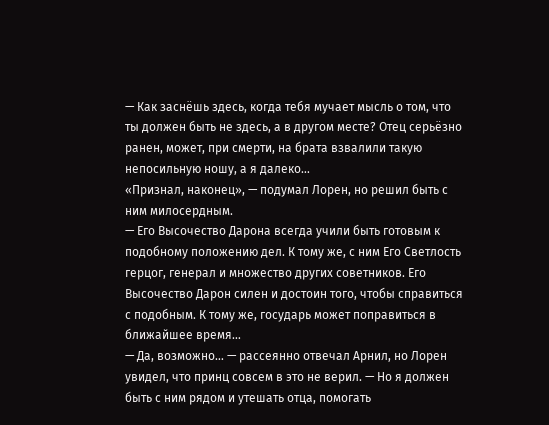— Как заснёшь здесь, когда тебя мучает мысль о том, что ты должен быть не здесь, а в другом месте? Отец серьёзно ранен, может, при смерти, на брата взвалили такую непосильную ношу, а я далеко…
«Признал, наконец», — подумал Лорен, но решил быть с ним милосердным.
— Его Высочество Дарона всегда учили быть готовым к подобному положению дел. К тому же, с ним Его Светлость герцог, генерал и множество других советников. Его Высочество Дарон силен и достоин того, чтобы справиться с подобным. К тому же, государь может поправиться в ближайшее время…
— Да, возможно… — рассеянно отвечал Арнил, но Лорен увидел, что принц совсем в это не верил. — Но я должен быть с ним рядом и утешать отца, помогать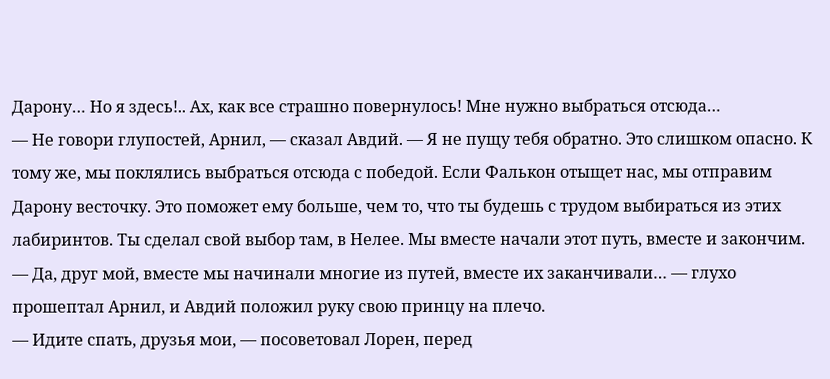Дарону… Но я здесь!.. Ах, как все страшно повернулось! Мне нужно выбраться отсюда…
— Не говори глупостей, Арнил, — сказал Авдий. — Я не пущу тебя обратно. Это слишком опасно. К тому же, мы поклялись выбраться отсюда с победой. Если Фалькон отыщет нас, мы отправим Дарону весточку. Это поможет ему больше, чем то, что ты будешь с трудом выбираться из этих лабиринтов. Ты сделал свой выбор там, в Нелее. Мы вместе начали этот путь, вместе и закончим.
— Да, друг мой, вместе мы начинали многие из путей, вместе их заканчивали… — глухо прошептал Арнил, и Авдий положил руку свою принцу на плечо.
— Идите спать, друзья мои, — посоветовал Лорен, перед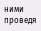ними проведя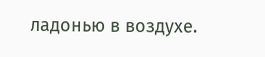ладонью в воздухе.